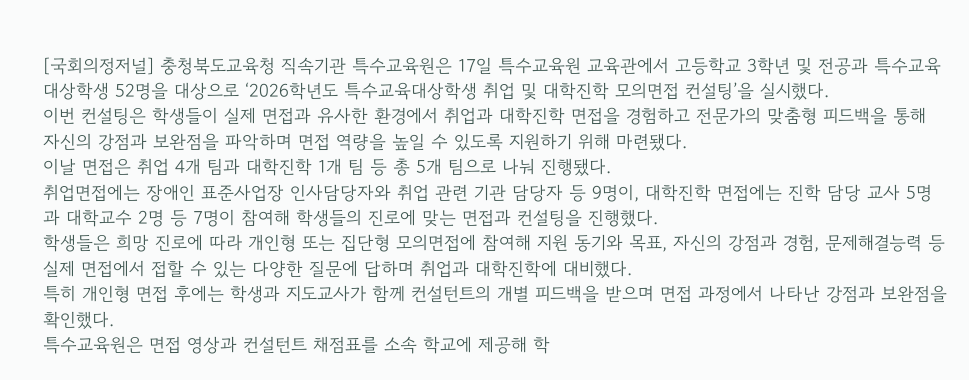[국회의정저널] 충청북도교육청 직속기관 특수교육원은 17일 특수교육원 교육관에서 고등학교 3학년 및 전공과 특수교육대상학생 52명을 대상으로 ‘2026학년도 특수교육대상학생 취업 및 대학진학 모의면접 컨설팅’을 실시했다.
이번 컨설팅은 학생들이 실제 면접과 유사한 환경에서 취업과 대학진학 면접을 경험하고 전문가의 맞춤형 피드백을 통해 자신의 강점과 보완점을 파악하며 면접 역량을 높일 수 있도록 지원하기 위해 마련됐다.
이날 면접은 취업 4개 팀과 대학진학 1개 팀 등 총 5개 팀으로 나눠 진행됐다.
취업면접에는 장애인 표준사업장 인사담당자와 취업 관련 기관 담당자 등 9명이, 대학진학 면접에는 진학 담당 교사 5명과 대학교수 2명 등 7명이 참여해 학생들의 진로에 맞는 면접과 컨설팅을 진행했다.
학생들은 희망 진로에 따라 개인형 또는 집단형 모의면접에 참여해 지원 동기와 목표, 자신의 강점과 경험, 문제해결능력 등 실제 면접에서 접할 수 있는 다양한 질문에 답하며 취업과 대학진학에 대비했다.
특히 개인형 면접 후에는 학생과 지도교사가 함께 컨설턴트의 개별 피드백을 받으며 면접 과정에서 나타난 강점과 보완점을 확인했다.
특수교육원은 면접 영상과 컨설턴트 채점표를 소속 학교에 제공해 학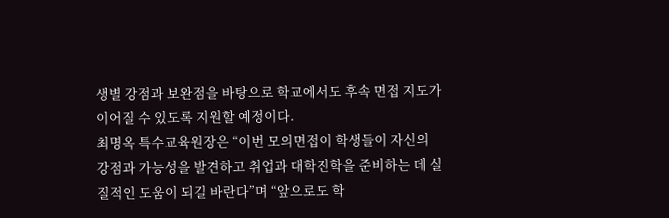생별 강점과 보완점을 바탕으로 학교에서도 후속 면접 지도가 이어질 수 있도록 지원할 예정이다.
최명옥 특수교육원장은 “이번 모의면접이 학생들이 자신의 강점과 가능성을 발견하고 취업과 대학진학을 준비하는 데 실질적인 도움이 되길 바란다”며 “앞으로도 학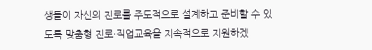생들이 자신의 진로를 주도적으로 설계하고 준비할 수 있도록 맞춤형 진로·직업교육을 지속적으로 지원하겠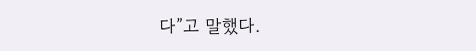다”고 말했다.